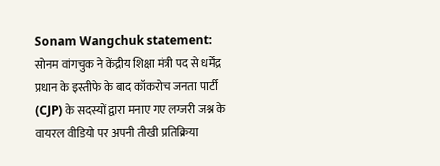Sonam Wangchuk statement: सोनम वांगचुक ने केंद्रीय शिक्षा मंत्री पद से धर्मेंद्र प्रधान के इस्तीफे के बाद कॉकरोच जनता पार्टी (CJP) के सदस्यों द्वारा मनाए गए लग्जरी जश्न के वायरल वीडियो पर अपनी तीखी प्रतिक्रिया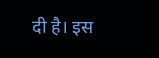दी है। इस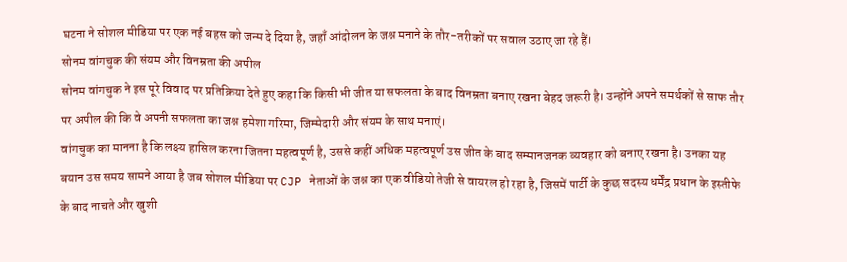घटना ने सोशल मीडिया पर एक नई बहस को जन्म दे दिया है, जहाँ आंदोलन के जश्न मनाने के तौर-तरीकों पर सवाल उठाए जा रहे हैं।
सोनम वांगचुक की संयम और विनम्रता की अपील
सोनम वांगचुक ने इस पूरे विवाद पर प्रतिक्रिया देते हुए कहा कि किसी भी जीत या सफलता के बाद विनम्रता बनाए रखना बेहद जरूरी है। उन्होंने अपने समर्थकों से साफ तौर पर अपील की कि वे अपनी सफलता का जश्न हमेशा गरिमा, जिम्मेदारी और संयम के साथ मनाएं।
वांगचुक का मानना है कि लक्ष्य हासिल करना जितना महत्वपूर्ण है, उससे कहीं अधिक महत्वपूर्ण उस जीत के बाद सम्मानजनक व्यवहार को बनाए रखना है। उनका यह बयान उस समय सामने आया है जब सोशल मीडिया पर CJP नेताओं के जश्न का एक वीडियो तेजी से वायरल हो रहा है, जिसमें पार्टी के कुछ सदस्य धर्मेंद्र प्रधान के इस्तीफे के बाद नाचते और खुशी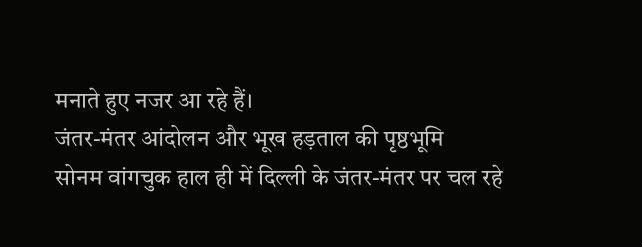मनाते हुए नजर आ रहे हैं।
जंतर-मंतर आंदोलन और भूख हड़ताल की पृष्ठभूमि
सोनम वांगचुक हाल ही में दिल्ली के जंतर-मंतर पर चल रहे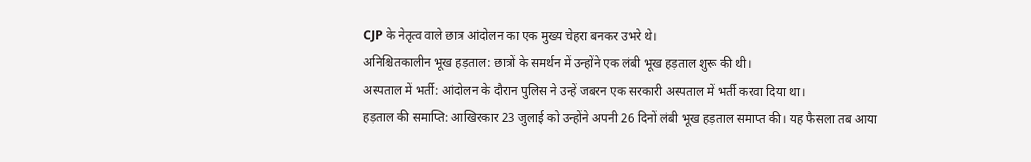CJP के नेतृत्व वाले छात्र आंदोलन का एक मुख्य चेहरा बनकर उभरे थे।
अनिश्चितकालीन भूख हड़ताल: छात्रों के समर्थन में उन्होंने एक लंबी भूख हड़ताल शुरू की थी।
अस्पताल में भर्ती: आंदोलन के दौरान पुलिस ने उन्हें जबरन एक सरकारी अस्पताल में भर्ती करवा दिया था।
हड़ताल की समाप्ति: आखिरकार 23 जुलाई को उन्होंने अपनी 26 दिनों लंबी भूख हड़ताल समाप्त की। यह फैसला तब आया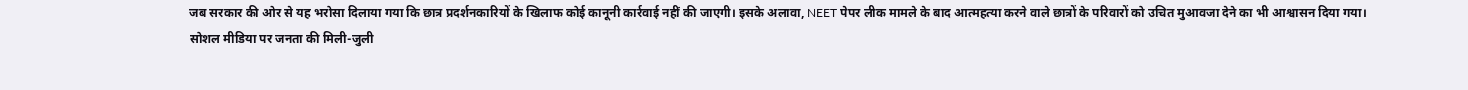जब सरकार की ओर से यह भरोसा दिलाया गया कि छात्र प्रदर्शनकारियों के खिलाफ कोई कानूनी कार्रवाई नहीं की जाएगी। इसके अलावा, NEET पेपर लीक मामले के बाद आत्महत्या करने वाले छात्रों के परिवारों को उचित मुआवजा देने का भी आश्वासन दिया गया।
सोशल मीडिया पर जनता की मिली-जुली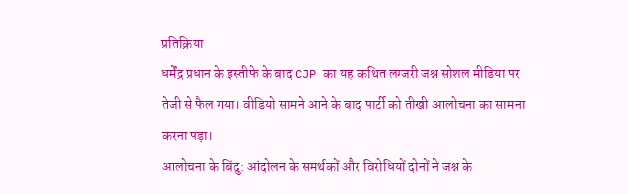प्रतिक्रिया
धर्मेंद्र प्रधान के इस्तीफे के बाद CJP का यह कथित लग्जरी जश्न सोशल मीडिया पर तेजी से फैल गया। वीडियो सामने आने के बाद पार्टी को तीखी आलोचना का सामना करना पड़ा।
आलोचना के बिंदु: आंदोलन के समर्थकों और विरोधियों दोनों ने जश्न के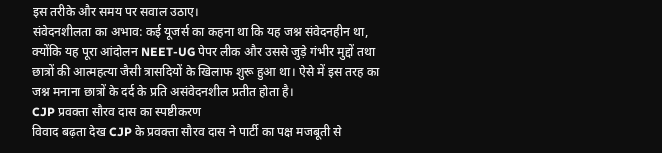इस तरीके और समय पर सवाल उठाए।
संवेदनशीलता का अभाव: कई यूजर्स का कहना था कि यह जश्न संवेदनहीन था, क्योंकि यह पूरा आंदोलन NEET-UG पेपर लीक और उससे जुड़े गंभीर मुद्दों तथा छात्रों की आत्महत्या जैसी त्रासदियों के खिलाफ शुरू हुआ था। ऐसे में इस तरह का जश्न मनाना छात्रों के दर्द के प्रति असंवेदनशील प्रतीत होता है।
CJP प्रवक्ता सौरव दास का स्पष्टीकरण
विवाद बढ़ता देख CJP के प्रवक्ता सौरव दास ने पार्टी का पक्ष मजबूती से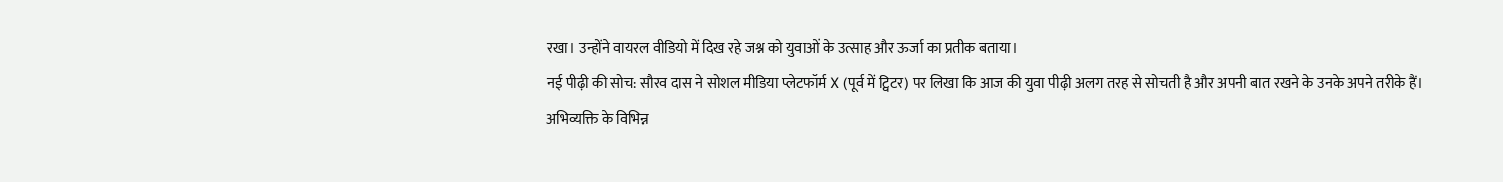रखा। उन्होंने वायरल वीडियो में दिख रहे जश्न को युवाओं के उत्साह और ऊर्जा का प्रतीक बताया।
नई पीढ़ी की सोच: सौरव दास ने सोशल मीडिया प्लेटफॉर्म X (पूर्व में ट्विटर) पर लिखा कि आज की युवा पीढ़ी अलग तरह से सोचती है और अपनी बात रखने के उनके अपने तरीके हैं।
अभिव्यक्ति के विभिन्न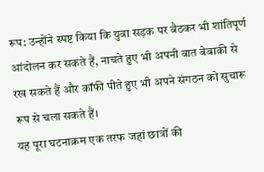रूप: उन्होंने स्पष्ट किया कि युवा सड़क पर बैठकर भी शांतिपूर्ण आंदोलन कर सकते हैं, नाचते हुए भी अपनी बात बेबाकी से रख सकते हैं और कॉफी पीते हुए भी अपने संगठन को सुचारू रूप से चला सकते हैं।
यह पूरा घटनाक्रम एक तरफ जहां छात्रों की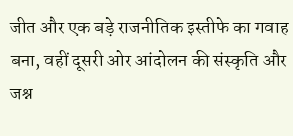जीत और एक बड़े राजनीतिक इस्तीफे का गवाह बना, वहीं दूसरी ओर आंदोलन की संस्कृति और जश्न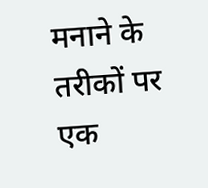मनाने के तरीकों पर एक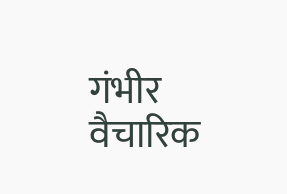गंभीर वैचारिक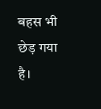बहस भी छेड़ गया है।